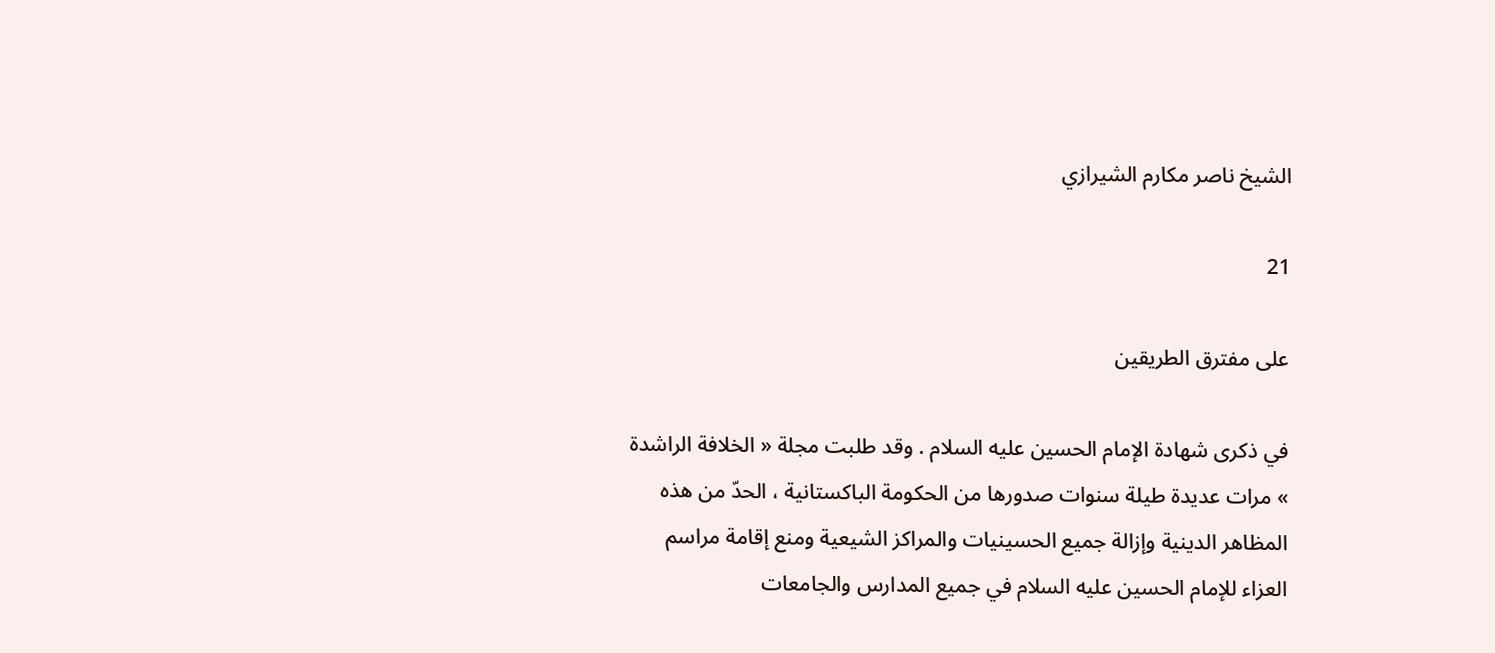الشيخ ناصر مكارم الشيرازي

21

على مفترق الطريقين

في ذكرى شهادة الإمام الحسين عليه السلام . وقد طلبت مجلة « الخلافة الراشدة » مرات عديدة طيلة سنوات صدورها من الحكومة الباكستانية ، الحدّ من هذه المظاهر الدينية وإزالة جميع الحسينيات والمراكز الشيعية ومنع إقامة مراسم العزاء للإمام الحسين عليه السلام في جميع المدارس والجامعات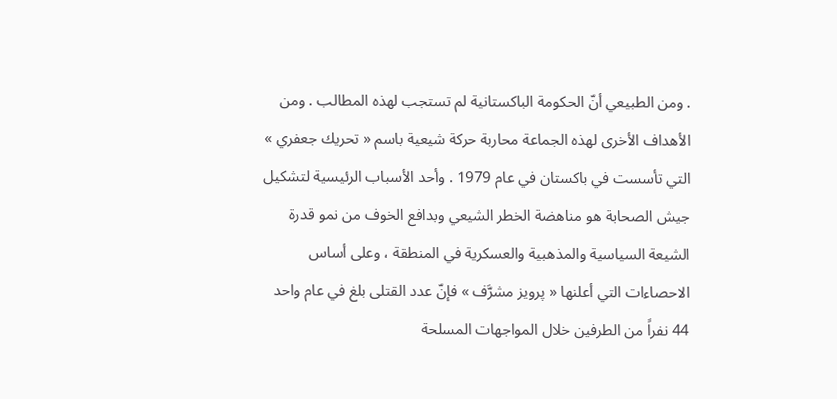. ومن الطبيعي أنّ الحكومة الباكستانية لم تستجب لهذه المطالب . ومن الأهداف الأخرى لهذه الجماعة محاربة حركة شيعية باسم « تحريك جعفري » التي تأسست في باكستان في عام 1979 . وأحد الأسباب الرئيسية لتشكيل جيش الصحابة هو مناهضة الخطر الشيعي وبدافع الخوف من نمو قدرة الشيعة السياسية والمذهبية والعسكرية في المنطقة ، وعلى أساس الاحصاءات التي أعلنها « پرويز مشرَّف » فإنّ عدد القتلى بلغ في عام واحد 44 نفراً من الطرفين خلال المواجهات المسلحة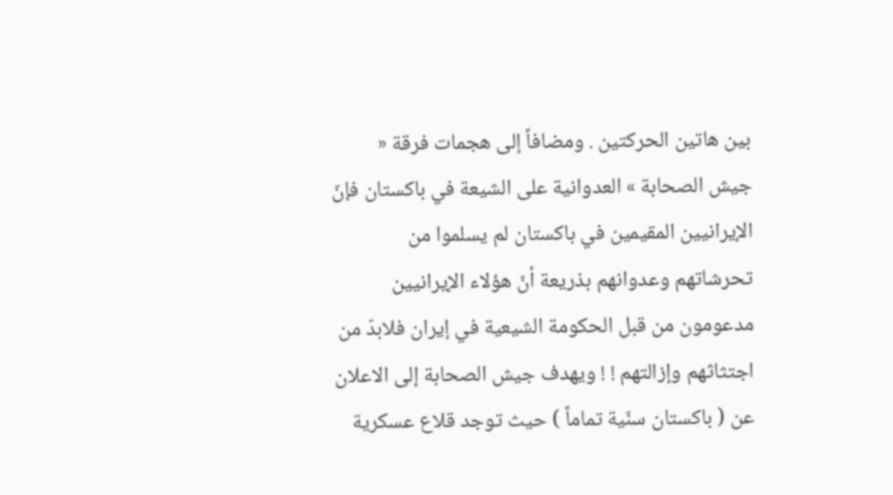بين هاتين الحركتين . ومضافاً إلى هجمات فرقة « جيش الصحابة » العدوانية على الشيعة في باكستان فإنّ الإيرانيين المقيمين في باكستان لم يسلموا من تحرشاتهم وعدوانهم بذريعة أنّ هؤلاء الإيرانيين مدعومون من قبل الحكومة الشيعية في إيران فلابدّ من اجتثاثهم وإزالتهم ! ! ويهدف جيش الصحابة إلى الاعلان عن ( باكستان سنّية تماماً ) حيث توجد قلاع عسكرية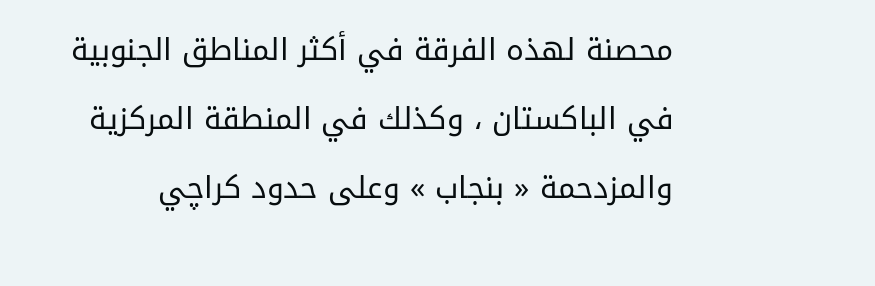محصنة لهذه الفرقة في أكثر المناطق الجنوبية في الباكستان ، وكذلك في المنطقة المركزية والمزدحمة « بنجاب » وعلى حدود كراچي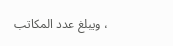، ويبلغ عدد المكاتب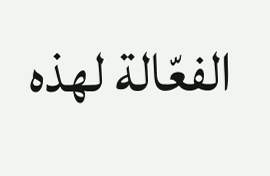الفعّالة لهذه